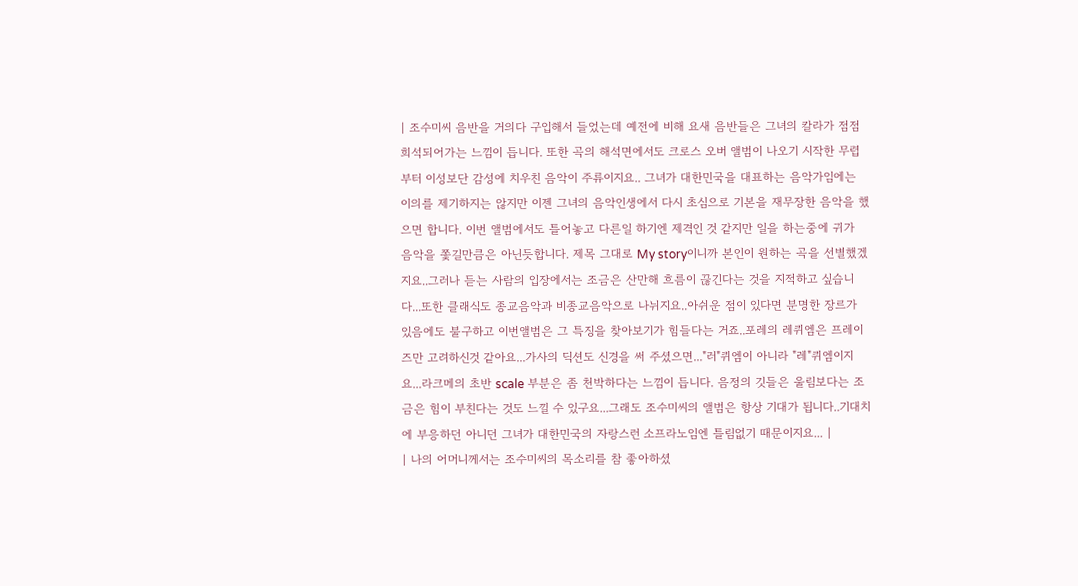| 조수미씨 음반을 거의다 구입해서 들었는데 예전에 비해 요새 음반들은 그녀의 칼라가 점점 희석되어가는 느낌이 듭니다. 또한 곡의 해석면에서도 크로스 오버 앨범이 나오기 시작한 무렵부터 이성보단 감성에 치우친 음악이 주류이지요.. 그녀가 대한민국을 대표하는 음악가임에는 이의를 제기하지는 않지만 이젠 그녀의 음악인생에서 다시 초심으로 기본을 재무장한 음악을 했으면 합니다. 이번 앨범에서도 틀어놓고 다른일 하기엔 제격인 것 같지만 일을 하는중에 귀가 음악을 쫓길만큼은 아닌듯합니다. 제목 그대로 My story이니까 본인이 원하는 곡을 선별했겠지요..그러나 듣는 사람의 입장에서는 조금은 산만해 흐름이 끊긴다는 것을 지적하고 싶습니다...또한 클래식도 종교음악과 비종교음악으로 나뉘지요..아쉬운 점이 있다면 분명한 장르가 있음에도 불구하고 이번앨범은 그 특징을 찾아보기가 힘들다는 거죠..포레의 레퀴엠은 프레이즈만 고려하신것 같아요...가사의 딕션도 신경을 써 주셨으면..."러"퀴엠이 아니라 "레"퀴엠이지요...라크메의 초반 scale 부분은 좀 천박하다는 느낌이 듭니다. 음정의 깃들은 울림보다는 조금은 힘이 부친다는 것도 느낄 수 있구요...그래도 조수미씨의 앨범은 항상 기대가 됩니다..기대치에 부응하던 아니던 그녀가 대한민국의 자랑스런 소프라노임엔 틀림없기 때문이지요... |
| 나의 어머니께서는 조수미씨의 목소리를 참 좋아하셨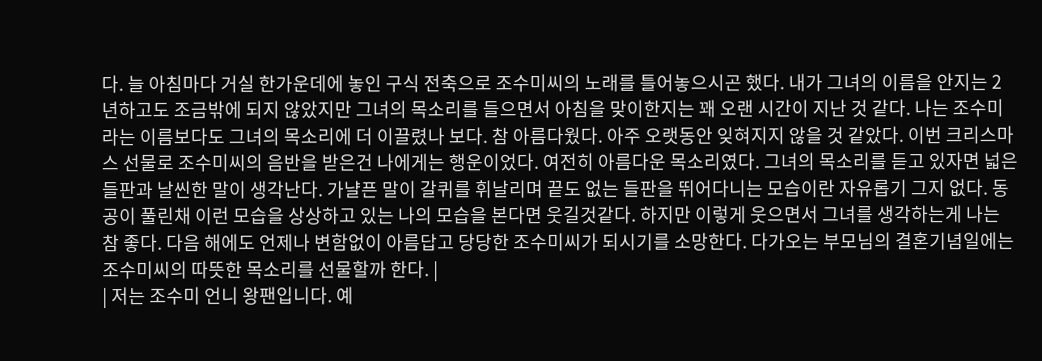다. 늘 아침마다 거실 한가운데에 놓인 구식 전축으로 조수미씨의 노래를 틀어놓으시곤 했다. 내가 그녀의 이름을 안지는 2년하고도 조금밖에 되지 않았지만 그녀의 목소리를 들으면서 아침을 맞이한지는 꽤 오랜 시간이 지난 것 같다. 나는 조수미라는 이름보다도 그녀의 목소리에 더 이끌렸나 보다. 참 아름다웠다. 아주 오랫동안 잊혀지지 않을 것 같았다. 이번 크리스마스 선물로 조수미씨의 음반을 받은건 나에게는 행운이었다. 여전히 아름다운 목소리였다. 그녀의 목소리를 듣고 있자면 넓은 들판과 날씬한 말이 생각난다. 가냘픈 말이 갈퀴를 휘날리며 끝도 없는 들판을 뛰어다니는 모습이란 자유롭기 그지 없다. 동공이 풀린채 이런 모습을 상상하고 있는 나의 모습을 본다면 웃길것같다. 하지만 이렇게 웃으면서 그녀를 생각하는게 나는 참 좋다. 다음 해에도 언제나 변함없이 아름답고 당당한 조수미씨가 되시기를 소망한다. 다가오는 부모님의 결혼기념일에는 조수미씨의 따뜻한 목소리를 선물할까 한다. |
| 저는 조수미 언니 왕팬입니다. 예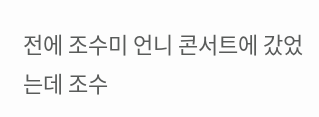전에 조수미 언니 콘서트에 갔었는데 조수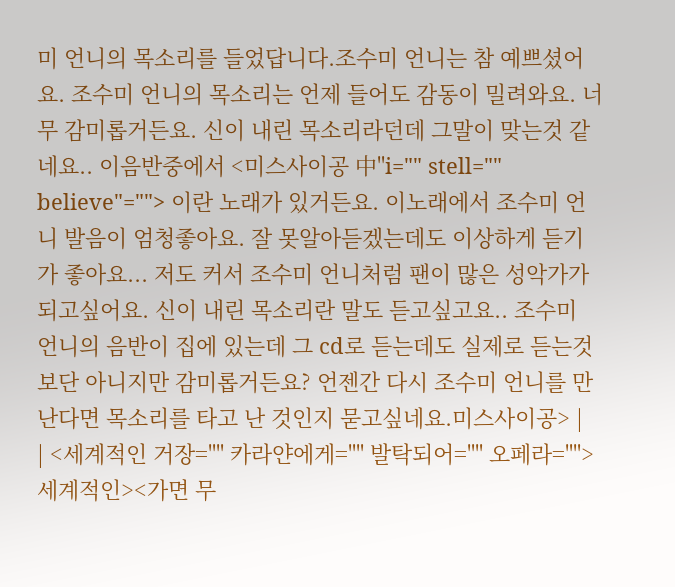미 언니의 목소리를 들었답니다.조수미 언니는 참 예쁘셨어요. 조수미 언니의 목소리는 언제 들어도 감동이 밀려와요. 너무 감미롭거든요. 신이 내린 목소리라던데 그말이 맞는것 같네요.. 이음반중에서 <미스사이공 中"i="" stell="" believe"=""> 이란 노래가 있거든요. 이노래에서 조수미 언니 발음이 엄청좋아요. 잘 못알아듣겠는데도 이상하게 듣기가 좋아요... 저도 커서 조수미 언니처럼 팬이 많은 성악가가 되고싶어요. 신이 내린 목소리란 말도 듣고싶고요.. 조수미 언니의 음반이 집에 있는데 그 cd로 듣는데도 실제로 듣는것 보단 아니지만 감미롭거든요? 언젠간 다시 조수미 언니를 만난다면 목소리를 타고 난 것인지 묻고싶네요.미스사이공> |
| <세계적인 거장="" 카라얀에게="" 발탁되어="" 오페라="">세계적인><가면 무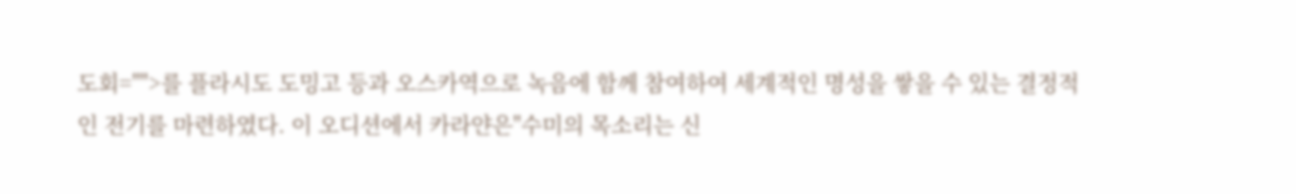도회="">를 플라시도 도밍고 등과 오스카역으로 녹음에 함께 참여하여 세계적인 명성을 쌓을 수 있는 결정적인 전기를 마련하였다. 이 오디션에서 카라얀은"수미의 목소리는 신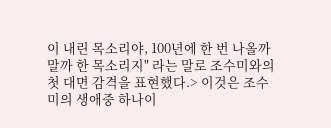이 내린 목소리야, 100년에 한 번 나올까 말까 한 목소리지" 라는 말로 조수미와의 첫 대면 감격을 표현했다.> 이것은 조수미의 생애중 하나이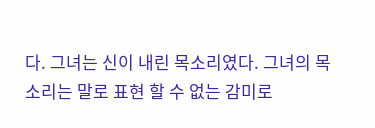다. 그녀는 신이 내린 목소리였다. 그녀의 목소리는 말로 표현 할 수 없는 감미로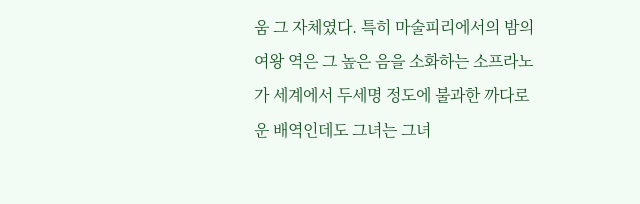움 그 자체였다. 특히 마술피리에서의 밤의 여왕 역은 그 높은 음을 소화하는 소프라노가 세계에서 두세명 정도에 불과한 까다로운 배역인데도 그녀는 그녀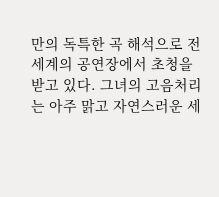만의 독특한 곡 해석으로 전 세계의 공연장에서 초청을 받고 있다. 그녀의 고음처리는 아주 맑고 자연스러운 세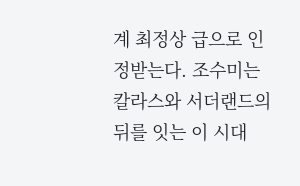계 최정상 급으로 인정받는다. 조수미는 칼라스와 서더랜드의 뒤를 잇는 이 시대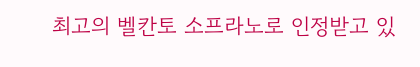최고의 벨칸토 소프라노로 인정받고 있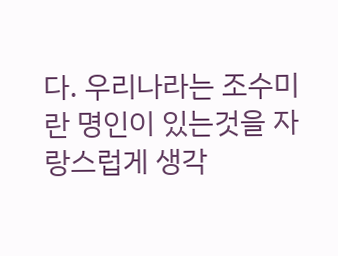다. 우리나라는 조수미란 명인이 있는것을 자랑스럽게 생각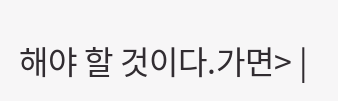해야 할 것이다.가면> |